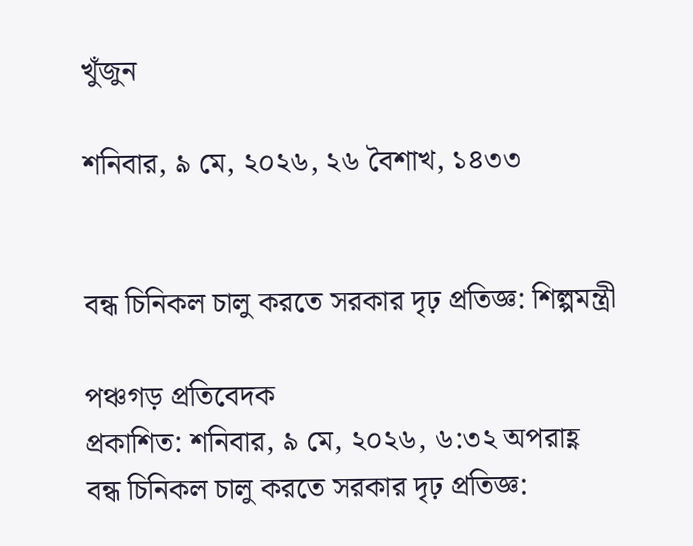খুঁজুন

শনিবার, ৯ মে, ২০২৬, ২৬ বৈশাখ, ১৪৩৩


বন্ধ চিনিকল চালু করতে সরকার দৃঢ় প্রতিজ্ঞ: শিল্পমন্ত্রী

পঞ্চগড় প্রতিবেদক
প্রকাশিত: শনিবার, ৯ মে, ২০২৬, ৬:৩২ অপরাহ্ণ
বন্ধ চিনিকল চালু করতে সরকার দৃঢ় প্রতিজ্ঞ: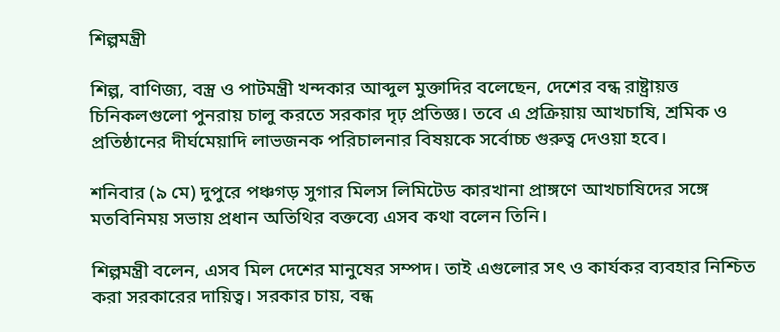শিল্পমন্ত্রী

শিল্প, বাণিজ্য, বস্ত্র ও পাটমন্ত্রী খন্দকার আব্দুল মুক্তাদির বলেছেন, দেশের বন্ধ রাষ্ট্রায়ত্ত চিনিকলগুলো পুনরায় চালু করতে সরকার দৃঢ় প্রতিজ্ঞ। তবে এ প্রক্রিয়ায় আখচাষি, শ্রমিক ও প্রতিষ্ঠানের দীর্ঘমেয়াদি লাভজনক পরিচালনার বিষয়কে সর্বোচ্চ গুরুত্ব দেওয়া হবে।

শনিবার (৯ মে) দুপুরে পঞ্চগড় সুগার মিলস লিমিটেড কারখানা প্রাঙ্গণে আখচাষিদের সঙ্গে মতবিনিময় সভায় প্রধান অতিথির বক্তব্যে এসব কথা বলেন তিনি।

শিল্পমন্ত্রী বলেন, এসব মিল দেশের মানুষের সম্পদ। তাই এগুলোর সৎ ও কার্যকর ব্যবহার নিশ্চিত করা সরকারের দায়িত্ব। সরকার চায়, বন্ধ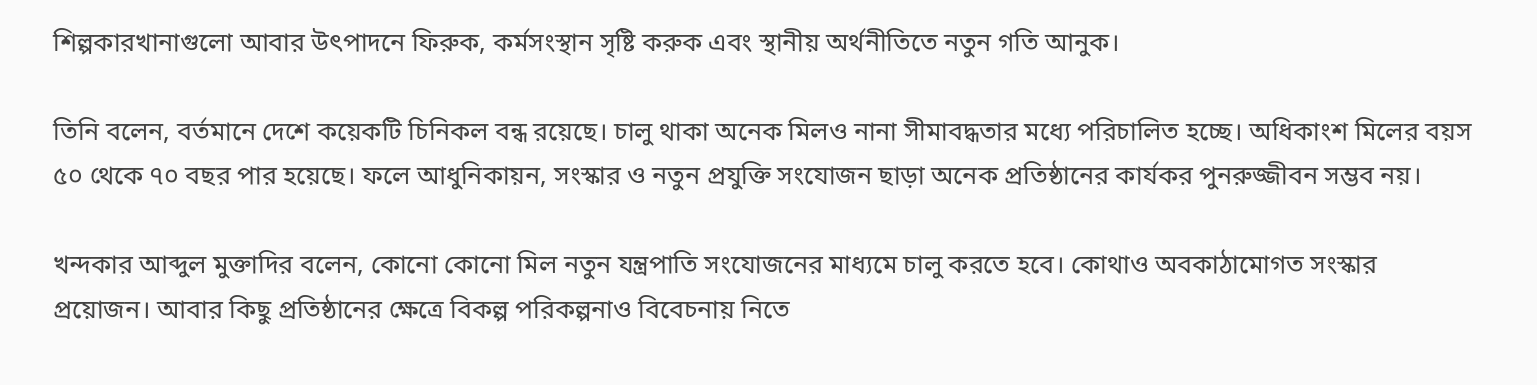শিল্পকারখানাগুলো আবার উৎপাদনে ফিরুক, কর্মসংস্থান সৃষ্টি করুক এবং স্থানীয় অর্থনীতিতে নতুন গতি আনুক।

তিনি বলেন, বর্তমানে দেশে কয়েকটি চিনিকল বন্ধ রয়েছে। চালু থাকা অনেক মিলও নানা সীমাবদ্ধতার মধ্যে পরিচালিত হচ্ছে। অধিকাংশ মিলের বয়স ৫০ থেকে ৭০ বছর পার হয়েছে। ফলে আধুনিকায়ন, সংস্কার ও নতুন প্রযুক্তি সংযোজন ছাড়া অনেক প্রতিষ্ঠানের কার্যকর পুনরুজ্জীবন সম্ভব নয়।

খন্দকার আব্দুল মুক্তাদির বলেন, কোনো কোনো মিল নতুন যন্ত্রপাতি সংযোজনের মাধ্যমে চালু করতে হবে। কোথাও অবকাঠামোগত সংস্কার প্রয়োজন। আবার কিছু প্রতিষ্ঠানের ক্ষেত্রে বিকল্প পরিকল্পনাও বিবেচনায় নিতে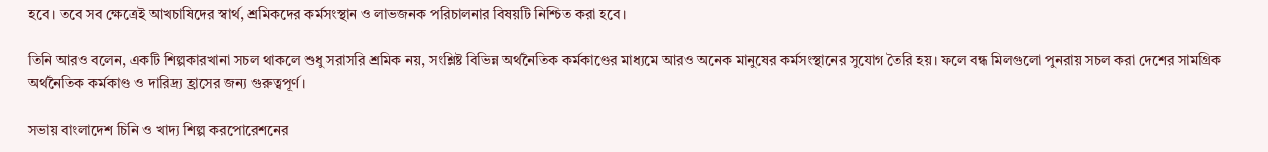হবে। তবে সব ক্ষেত্রেই আখচাষিদের স্বার্থ, শ্রমিকদের কর্মসংস্থান ও লাভজনক পরিচালনার বিষয়টি নিশ্চিত করা হবে।

তিনি আরও বলেন, একটি শিল্পকারখানা সচল থাকলে শুধু সরাসরি শ্রমিক নয়, সংশ্লিষ্ট বিভিন্ন অর্থনৈতিক কর্মকাণ্ডের মাধ্যমে আরও অনেক মানুষের কর্মসংস্থানের সুযোগ তৈরি হয়। ফলে বন্ধ মিলগুলো পুনরায় সচল করা দেশের সামগ্রিক অর্থনৈতিক কর্মকাণ্ড ও দারিদ্র্য হ্রাসের জন্য গুরুত্বপূর্ণ।

সভায় বাংলাদেশ চিনি ও খাদ্য শিল্প করপোরেশনের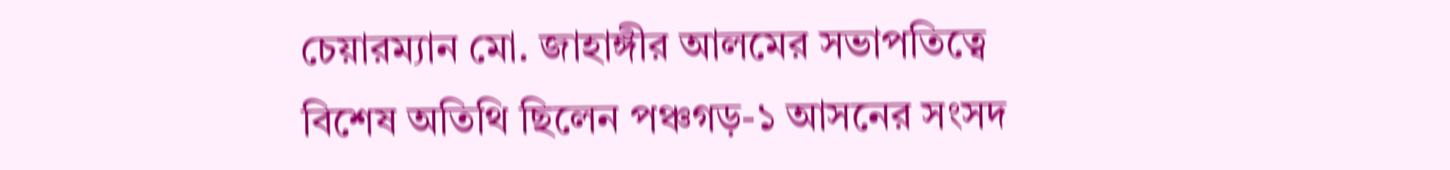চেয়ারম্যান মো. জাহাঙ্গীর আলমের সভাপতিত্বে বিশেষ অতিথি ছিলেন পঞ্চগড়-১ আসনের সংসদ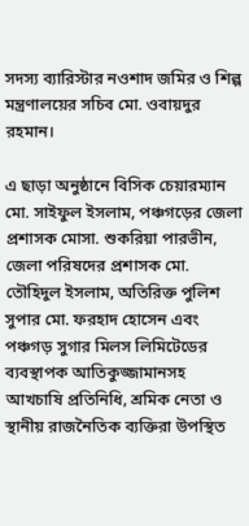সদস্য ব্যারিস্টার নওশাদ জমির ও শিল্প মন্ত্রণালয়ের সচিব মো. ওবায়দুর রহমান।

এ ছাড়া অনুষ্ঠানে বিসিক চেয়ারম্যান মো. সাইফুল ইসলাম, পঞ্চগড়ের জেলা প্রশাসক মোসা. শুকরিয়া পারভীন, জেলা পরিষদের প্রশাসক মো. তৌহিদুল ইসলাম, অতিরিক্ত পুলিশ সুপার মো. ফরহাদ হোসেন এবং পঞ্চগড় সুগার মিলস লিমিটেডের ব্যবস্থাপক আতিকুজ্জামানসহ আখচাষি প্রতিনিধি, শ্রমিক নেতা ও স্থানীয় রাজনৈতিক ব্যক্তিরা উপস্থিত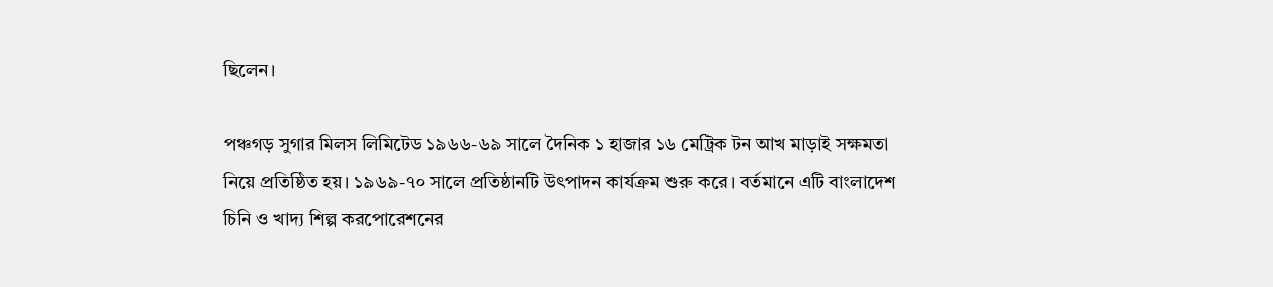ছিলেন।

পঞ্চগড় সুগার মিলস লিমিটেড ১৯৬৬-৬৯ সালে দৈনিক ১ হাজার ১৬ মেট্রিক টন আখ মাড়াই সক্ষমতা নিয়ে প্রতিষ্ঠিত হয়। ১৯৬৯-৭০ সালে প্রতিষ্ঠানটি উৎপাদন কার্যক্রম শুরু করে। বর্তমানে এটি বাংলাদেশ চিনি ও খাদ্য শিল্প করপোরেশনের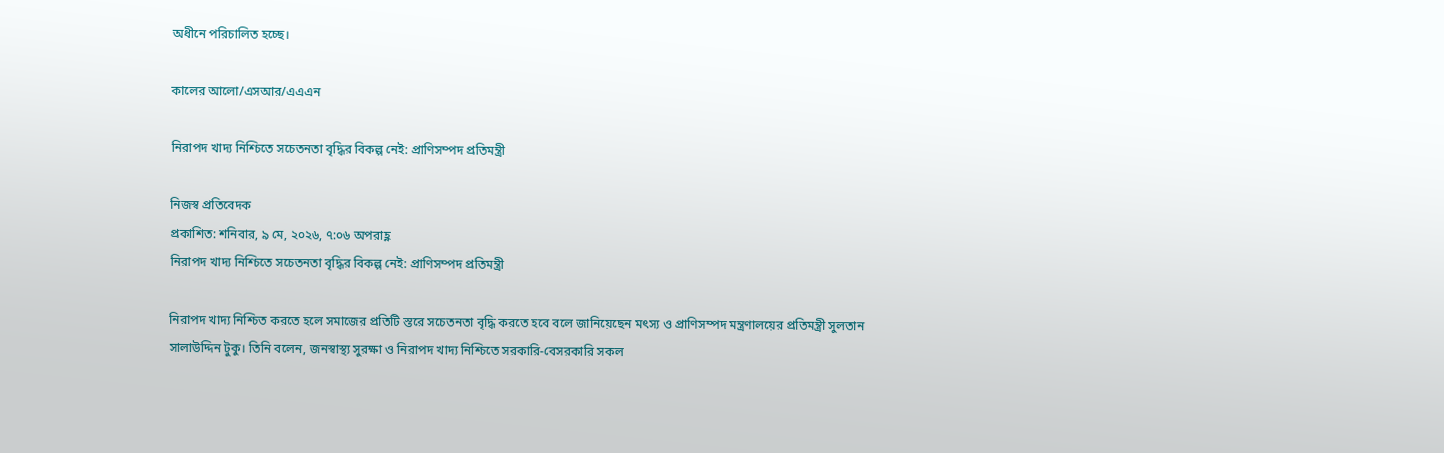অধীনে পরিচালিত হচ্ছে।

কালের আলো/এসআর/এএএন

নিরাপদ খাদ্য নিশ্চিতে সচেতনতা বৃদ্ধির বিকল্প নেই: প্রাণিসম্পদ প্রতিমন্ত্রী

নিজস্ব প্রতিবেদক
প্রকাশিত: শনিবার, ৯ মে, ২০২৬, ৭:০৬ অপরাহ্ণ
নিরাপদ খাদ্য নিশ্চিতে সচেতনতা বৃদ্ধির বিকল্প নেই: প্রাণিসম্পদ প্রতিমন্ত্রী

নিরাপদ খাদ্য নিশ্চিত করতে হলে সমাজের প্রতিটি স্তরে সচেতনতা বৃদ্ধি করতে হবে বলে জানিয়েছেন মৎস্য ও প্রাণিসম্পদ মন্ত্রণালয়ের প্রতিমন্ত্রী সুলতান সালাউদ্দিন টুকু। তিনি বলেন, জনস্বাস্থ্য সুরক্ষা ও নিরাপদ খাদ্য নিশ্চিতে সরকারি-বেসরকারি সকল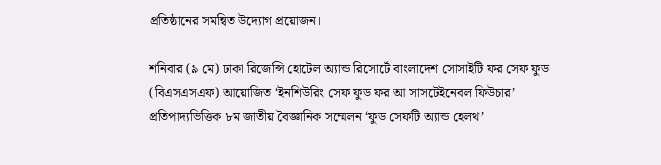প্রতিষ্ঠানের সমন্বিত উদ্যোগ প্রয়োজন।

শনিবার (৯ মে) ঢাকা রিজেন্সি হোটেল অ্যান্ড রিসোর্টে বাংলাদেশ সোসাইটি ফর সেফ ফুড (বিএসএসএফ) আয়োজিত ‘ইনশিউরিং সেফ ফুড ফর আ সাসটেইনেবল ফিউচার’ প্রতিপাদ্যভিত্তিক ৮ম জাতীয় বৈজ্ঞানিক সম্মেলন ‘ফুড সেফটি অ্যান্ড হেলথ’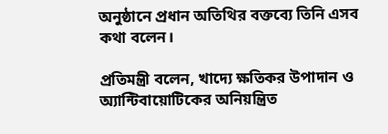অনুষ্ঠানে প্রধান অতিথির বক্তব্যে তিনি এসব কথা বলেন।

প্রতিমন্ত্রী বলেন, খাদ্যে ক্ষতিকর উপাদান ও অ্যান্টিবায়োটিকের অনিয়ন্ত্রিত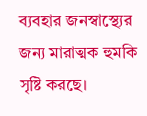ব্যবহার জনস্বাস্থ্যের জন্য মারাত্মক হুমকি সৃষ্টি করছে।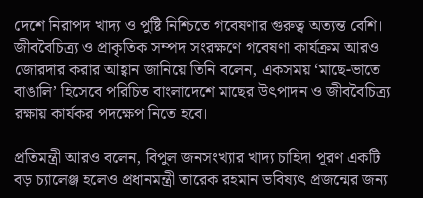দেশে নিরাপদ খাদ্য ও পুষ্টি নিশ্চিতে গবেষণার গুরুত্ব অত্যন্ত বেশি। জীববৈচিত্র্য ও প্রাকৃতিক সম্পদ সংরক্ষণে গবেষণা কার্যক্রম আরও জোরদার করার আহ্বান জানিয়ে তিনি বলেন, একসময় ‘মাছে-ভাতে বাঙালি’ হিসেবে পরিচিত বাংলাদেশে মাছের উৎপাদন ও জীববৈচিত্র্য রক্ষায় কার্যকর পদক্ষেপ নিতে হবে।

প্রতিমন্ত্রী আরও বলেন, বিপুল জনসংখ্যার খাদ্য চাহিদা পূরণ একটি বড় চ্যালেঞ্জ হলেও প্রধানমন্ত্রী তারেক রহমান ভবিষ্যৎ প্রজন্মের জন্য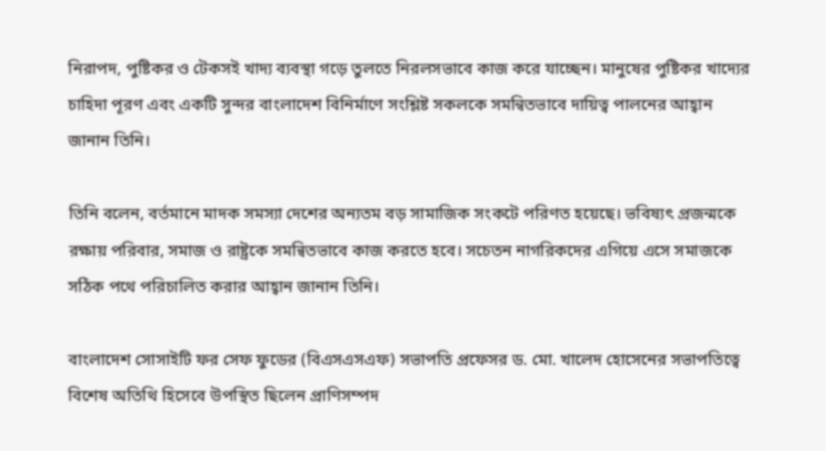নিরাপদ, পুষ্টিকর ও টেকসই খাদ্য ব্যবস্থা গড়ে তুলতে নিরলসভাবে কাজ করে যাচ্ছেন। মানুষের পুষ্টিকর খাদ্যের চাহিদা পূরণ এবং একটি সুন্দর বাংলাদেশ বিনির্মাণে সংশ্লিষ্ট সকলকে সমন্বিতভাবে দায়িত্ব পালনের আহ্বান জানান তিনি।

তিনি বলেন, বর্তমানে মাদক সমস্যা দেশের অন্যতম বড় সামাজিক সংকটে পরিণত হয়েছে। ভবিষ্যৎ প্রজন্মকে রক্ষায় পরিবার, সমাজ ও রাষ্ট্রকে সমন্বিতভাবে কাজ করতে হবে। সচেতন নাগরিকদের এগিয়ে এসে সমাজকে সঠিক পথে পরিচালিত করার আহ্বান জানান তিনি।

বাংলাদেশ সোসাইটি ফর সেফ ফুডের (বিএসএসএফ) সভাপতি প্রফেসর ড. মো. খালেদ হোসেনের সভাপতিত্বে বিশেষ অতিথি হিসেবে উপস্থিত ছিলেন প্রাণিসম্পদ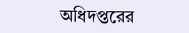অধিদপ্তরের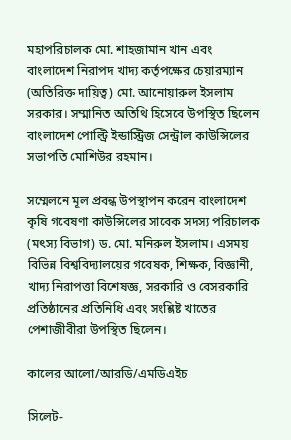মহাপরিচালক মো. শাহজামান খান এবং বাংলাদেশ নিরাপদ খাদ্য কর্তৃপক্ষের চেয়ারম্যান (অতিরিক্ত দায়িত্ব) মো. আনোয়ারুল ইসলাম সরকার। সম্মানিত অতিথি হিসেবে উপস্থিত ছিলেন বাংলাদেশ পোল্ট্রি ইন্ডাস্ট্রিজ সেন্ট্রাল কাউন্সিলের সভাপতি মোশিউর রহমান।

সম্মেলনে মূল প্রবন্ধ উপস্থাপন করেন বাংলাদেশ কৃষি গবেষণা কাউন্সিলের সাবেক সদস্য পরিচালক (মৎস্য বিভাগ) ড. মো. মনিরুল ইসলাম। এসময় বিভিন্ন বিশ্ববিদ্যালয়ের গবেষক, শিক্ষক, বিজ্ঞানী, খাদ্য নিরাপত্তা বিশেষজ্ঞ, সরকারি ও বেসরকারি প্রতিষ্ঠানের প্রতিনিধি এবং সংশ্লিষ্ট খাতের পেশাজীবীরা উপস্থিত ছিলেন।

কালের আলো/আরডি/এমডিএইচ

সিলেট-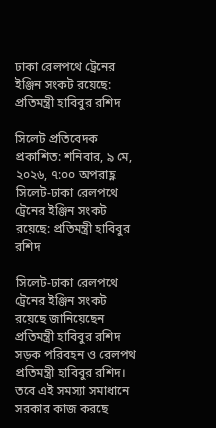ঢাকা রেলপথে ট্রেনের ইঞ্জিন সংকট রয়েছে: প্রতিমন্ত্রী হাবিবুর রশিদ

সিলেট প্রতিবেদক
প্রকাশিত: শনিবার, ৯ মে, ২০২৬, ৭:০০ অপরাহ্ণ
সিলেট-ঢাকা রেলপথে ট্রেনের ইঞ্জিন সংকট রয়েছে: প্রতিমন্ত্রী হাবিবুর রশিদ

সিলেট-ঢাকা রেলপথে ট্রেনের ইঞ্জিন সংকট রয়েছে জানিয়েছেন প্রতিমন্ত্রী হাবিবুর রশিদ সড়ক পরিবহন ও রেলপথ প্রতিমন্ত্রী হাবিবুর রশিদ। তবে এই সমস্যা সমাধানে সরকার কাজ করছে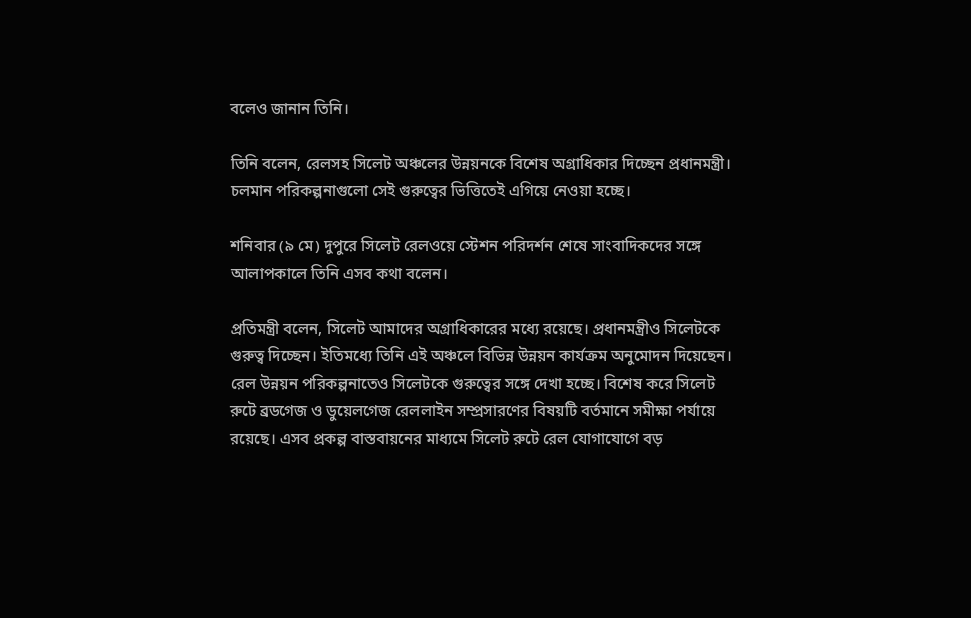বলেও জানান তিনি।

তিনি বলেন, রেলসহ সিলেট অঞ্চলের উন্নয়নকে বিশেষ অগ্রাধিকার দিচ্ছেন প্রধানমন্ত্রী। চলমান পরিকল্পনাগুলো সেই গুরুত্বের ভিত্তিতেই এগিয়ে নেওয়া হচ্ছে।

শনিবার (৯ মে) দুপুরে সিলেট রেলওয়ে স্টেশন পরিদর্শন শেষে সাংবাদিকদের সঙ্গে আলাপকালে তিনি এসব কথা বলেন।

প্রতিমন্ত্রী বলেন, সিলেট আমাদের অগ্রাধিকারের মধ্যে রয়েছে। প্রধানমন্ত্রীও সিলেটকে গুরুত্ব দিচ্ছেন। ইতিমধ্যে তিনি এই অঞ্চলে বিভিন্ন উন্নয়ন কার্যক্রম অনুমোদন দিয়েছেন। রেল উন্নয়ন পরিকল্পনাতেও সিলেটকে গুরুত্বের সঙ্গে দেখা হচ্ছে। বিশেষ করে সিলেট রুটে ব্রডগেজ ও ডুয়েলগেজ রেললাইন সম্প্রসারণের বিষয়টি বর্তমানে সমীক্ষা পর্যায়ে রয়েছে। এসব প্রকল্প বাস্তবায়নের মাধ্যমে সিলেট রুটে রেল যোগাযোগে বড়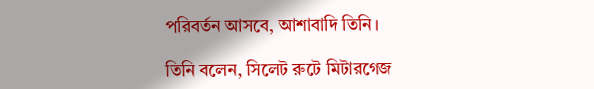পরিবর্তন আসবে, আশাবাদি তিনি।

তিনি বলেন, সিলেট রুটে মিটারগেজ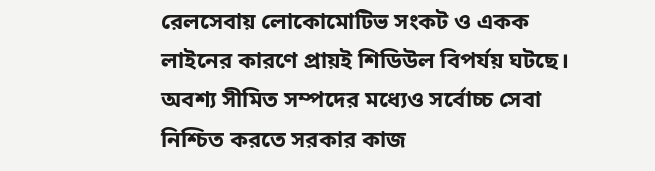রেলসেবায় লোকোমোটিভ সংকট ও একক লাইনের কারণে প্রায়ই শিডিউল বিপর্যয় ঘটছে। অবশ্য সীমিত সম্পদের মধ্যেও সর্বোচ্চ সেবা নিশ্চিত করতে সরকার কাজ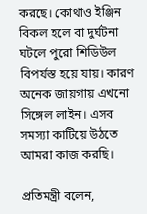করছে। কোথাও ইঞ্জিন বিকল হলে বা দুর্ঘটনা ঘটলে পুরো শিডিউল বিপর্যস্ত হয়ে যায়। কারণ অনেক জায়গায় এখনো সিঙ্গেল লাইন। এসব সমস্যা কাটিয়ে উঠতে আমরা কাজ করছি।

প্রতিমন্ত্রী বলেন,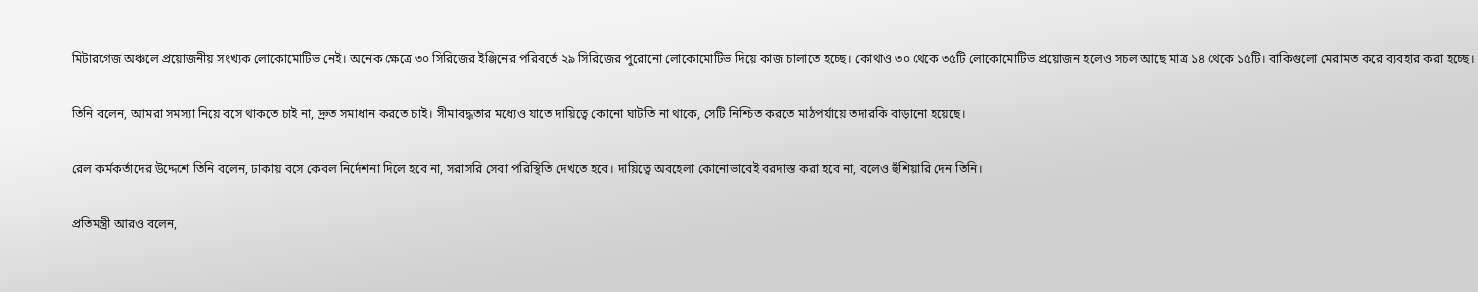মিটারগেজ অঞ্চলে প্রয়োজনীয় সংখ্যক লোকোমোটিভ নেই। অনেক ক্ষেত্রে ৩০ সিরিজের ইঞ্জিনের পরিবর্তে ২৯ সিরিজের পুরোনো লোকোমোটিভ দিয়ে কাজ চালাতে হচ্ছে। কোথাও ৩০ থেকে ৩৫টি লোকোমোটিভ প্রয়োজন হলেও সচল আছে মাত্র ১৪ থেকে ১৫টি। বাকিগুলো মেরামত করে ব্যবহার করা হচ্ছে।

তিনি বলেন, আমরা সমস্যা নিয়ে বসে থাকতে চাই না, দ্রুত সমাধান করতে চাই। সীমাবদ্ধতার মধ্যেও যাতে দায়িত্বে কোনো ঘাটতি না থাকে, সেটি নিশ্চিত করতে মাঠপর্যায়ে তদারকি বাড়ানো হয়েছে।

রেল কর্মকর্তাদের উদ্দেশে তিনি বলেন, ঢাকায় বসে কেবল নির্দেশনা দিলে হবে না, সরাসরি সেবা পরিস্থিতি দেখতে হবে। দায়িত্বে অবহেলা কোনোভাবেই বরদাস্ত করা হবে না, বলেও হুঁশিয়ারি দেন তিনি।

প্রতিমন্ত্রী আরও বলেন,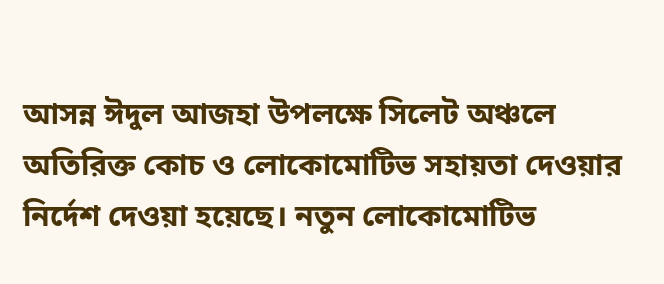আসন্ন ঈদুল আজহা উপলক্ষে সিলেট অঞ্চলে অতিরিক্ত কোচ ও লোকোমোটিভ সহায়তা দেওয়ার নির্দেশ দেওয়া হয়েছে। নতুন লোকোমোটিভ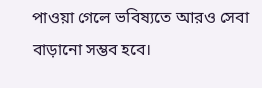পাওয়া গেলে ভবিষ্যতে আরও সেবা বাড়ানো সম্ভব হবে।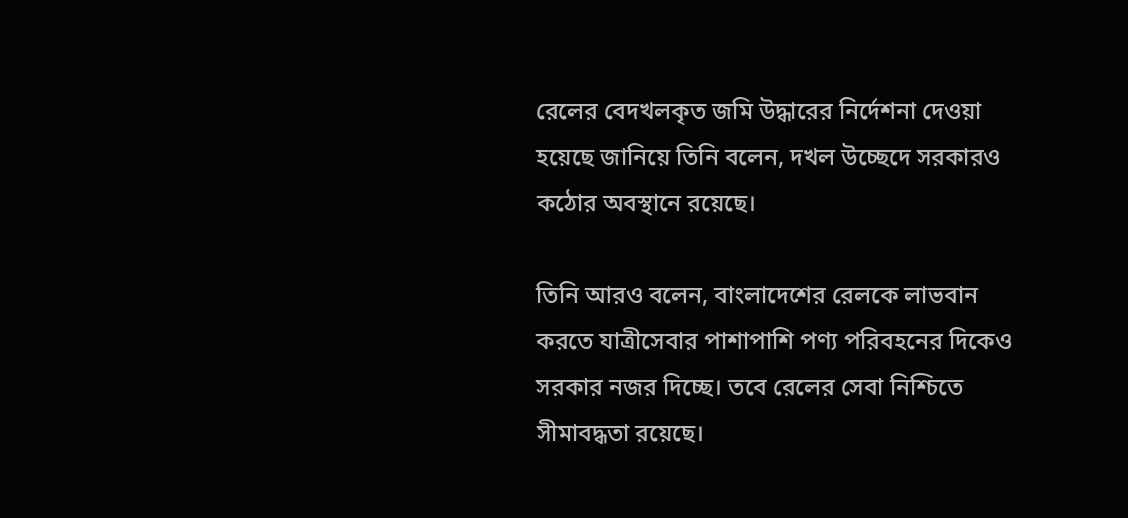রেলের বেদখলকৃত জমি উদ্ধারের নির্দেশনা দেওয়া হয়েছে জানিয়ে তিনি বলেন, দখল উচ্ছেদে সরকারও কঠোর অবস্থানে রয়েছে।

তিনি আরও বলেন, বাংলাদেশের রেলকে লাভবান করতে যাত্রীসেবার পাশাপাশি পণ্য পরিবহনের দিকেও সরকার নজর দিচ্ছে। তবে রেলের সেবা নিশ্চিতে সীমাবদ্ধতা রয়েছে।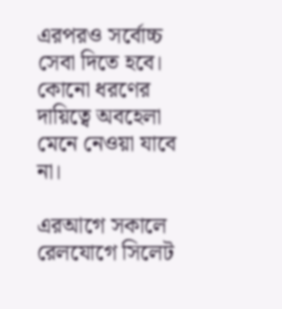এরপরও সর্বোচ্চ সেবা দিতে হবে। কোনো ধরণের দায়িত্বে অবহেলা মেনে নেওয়া যাবে না।

এরআগে সকালে রেলযোগে সিলেট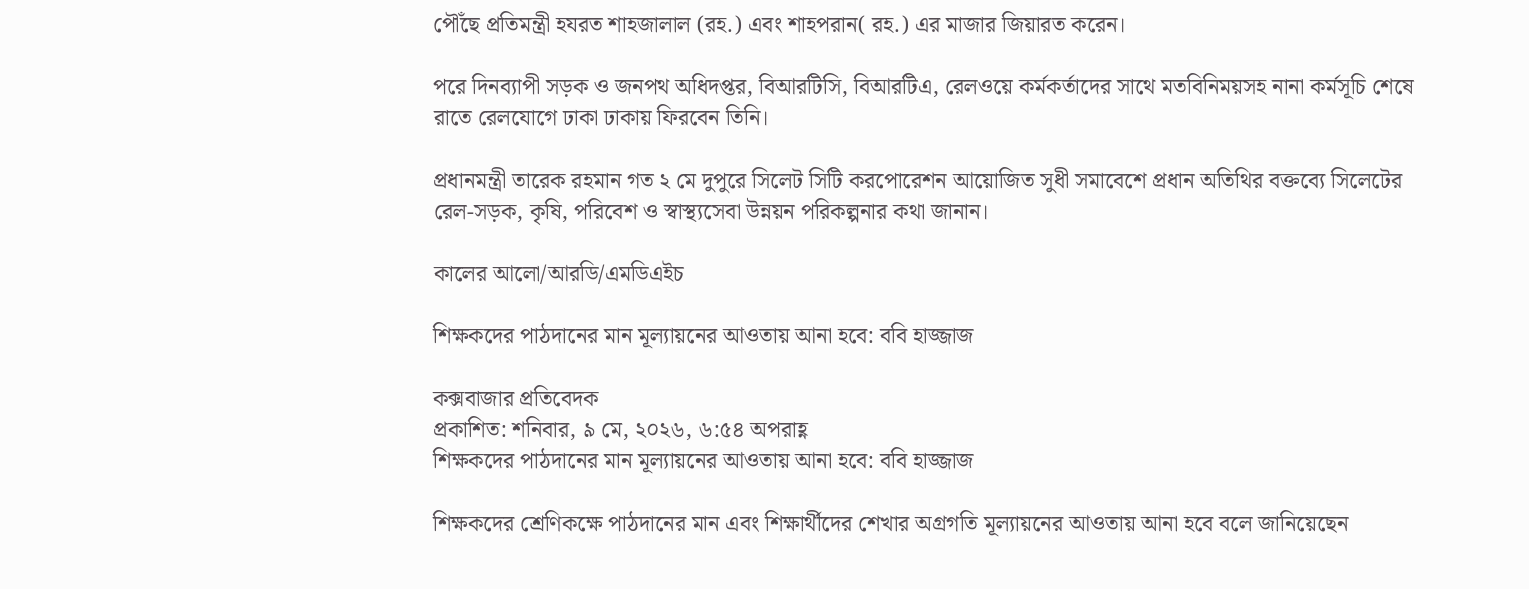পৌঁছে প্রতিমন্ত্রী হযরত শাহজালাল (রহ.) এবং শাহপরান( রহ.) এর মাজার জিয়ারত করেন।

পরে দিনব্যাপী সড়ক ও জনপথ অধিদপ্তর, বিআরটিসি, বিআরটিএ, রেলওয়ে কর্মকর্তাদের সাথে মতবিনিময়সহ নানা কর্মসূচি শেষে রাতে রেলযোগে ঢাকা ঢাকায় ফিরবেন তিনি।

প্রধানমন্ত্রী তারেক রহমান গত ২ মে দুপুরে সিলেট সিটি করপোরেশন আয়োজিত সুধী সমাবেশে প্রধান অতিথির বক্তব্যে সিলেটের রেল-সড়ক, কৃষি, পরিবেশ ও স্বাস্থ্যসেবা উন্নয়ন পরিকল্পনার কথা জানান।

কালের আলো/আরডি/এমডিএইচ

শিক্ষকদের পাঠদানের মান মূল্যায়নের আওতায় আনা হবে: ববি হাজ্জাজ

কক্সবাজার প্রতিবেদক
প্রকাশিত: শনিবার, ৯ মে, ২০২৬, ৬:৫৪ অপরাহ্ণ
শিক্ষকদের পাঠদানের মান মূল্যায়নের আওতায় আনা হবে: ববি হাজ্জাজ

শিক্ষকদের শ্রেণিকক্ষে পাঠদানের মান এবং শিক্ষার্থীদের শেখার অগ্রগতি মূল্যায়নের আওতায় আনা হবে বলে জানিয়েছেন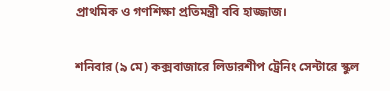প্রাথমিক ও গণশিক্ষা প্রতিমন্ত্রী ববি হাজ্জাজ।

শনিবার (৯ মে) কক্সবাজারে লিডারশীপ ট্রেনিং সেন্টারে স্কুল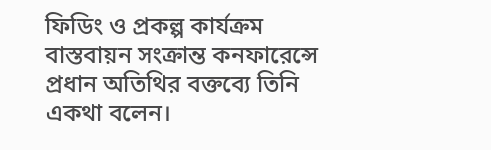ফিডিং ও প্রকল্প কার্যক্রম বাস্তবায়ন সংক্রান্ত কনফারেন্সে প্রধান অতিথির বক্তব্যে তিনি একথা বলেন।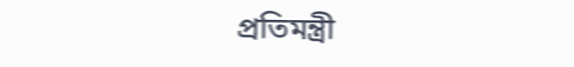প্রতিমন্ত্রী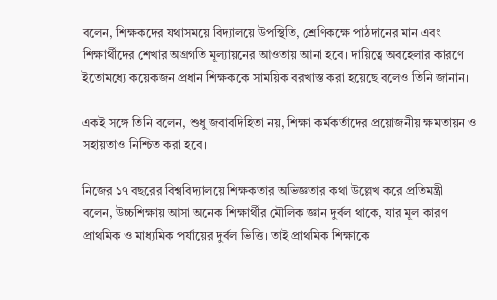বলেন, শিক্ষকদের যথাসময়ে বিদ্যালয়ে উপস্থিতি, শ্রেণিকক্ষে পাঠদানের মান এবং শিক্ষার্থীদের শেখার অগ্রগতি মূল্যায়নের আওতায় আনা হবে। দায়িত্বে অবহেলার কারণে ইতোমধ্যে কয়েকজন প্রধান শিক্ষককে সাময়িক বরখাস্ত করা হয়েছে বলেও তিনি জানান।

একই সঙ্গে তিনি বলেন, শুধু জবাবদিহিতা নয়, শিক্ষা কর্মকর্তাদের প্রয়োজনীয় ক্ষমতায়ন ও সহায়তাও নিশ্চিত করা হবে।

নিজের ১৭ বছরের বিশ্ববিদ্যালয়ে শিক্ষকতার অভিজ্ঞতার কথা উল্লেখ করে প্রতিমন্ত্রী বলেন, উচ্চশিক্ষায় আসা অনেক শিক্ষার্থীর মৌলিক জ্ঞান দুর্বল থাকে, যার মূল কারণ প্রাথমিক ও মাধ্যমিক পর্যায়ের দুর্বল ভিত্তি। তাই প্রাথমিক শিক্ষাকে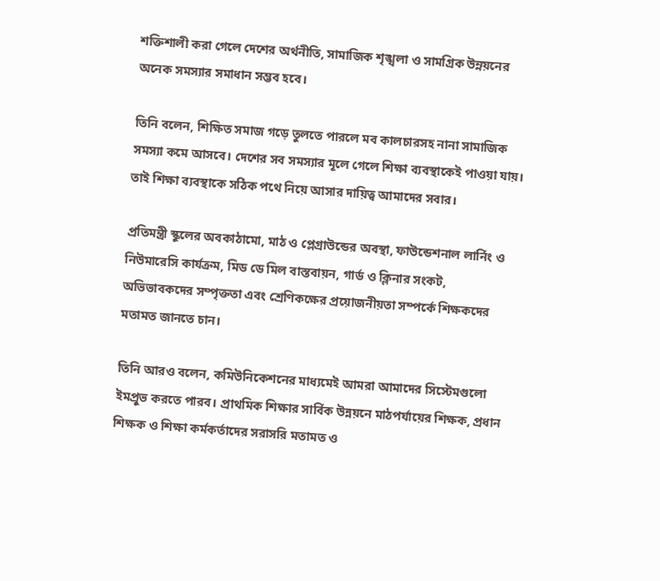শক্তিশালী করা গেলে দেশের অর্থনীতি, সামাজিক শৃঙ্খলা ও সামগ্রিক উন্নয়নের অনেক সমস্যার সমাধান সম্ভব হবে।

তিনি বলেন, শিক্ষিত সমাজ গড়ে তুলতে পারলে মব কালচারসহ নানা সামাজিক সমস্যা কমে আসবে। দেশের সব সমস্যার মূলে গেলে শিক্ষা ব্যবস্থাকেই পাওয়া যায়। তাই শিক্ষা ব্যবস্থাকে সঠিক পথে নিয়ে আসার দায়িত্ব আমাদের সবার।

প্রতিমন্ত্রী স্কুলের অবকাঠামো, মাঠ ও প্লেগ্রাউন্ডের অবস্থা, ফাউন্ডেশনাল লার্নিং ও নিউমারেসি কার্যক্রম, মিড ডে মিল বাস্তবায়ন, গার্ড ও ক্লিনার সংকট, অভিভাবকদের সম্পৃক্ততা এবং শ্রেণিকক্ষের প্রয়োজনীয়তা সম্পর্কে শিক্ষকদের মতামত জানতে চান।

তিনি আরও বলেন, কমিউনিকেশনের মাধ্যমেই আমরা আমাদের সিস্টেমগুলো ইমপ্রুভ করতে পারব। প্রাথমিক শিক্ষার সার্বিক উন্নয়নে মাঠপর্যায়ের শিক্ষক, প্রধান শিক্ষক ও শিক্ষা কর্মকর্তাদের সরাসরি মতামত ও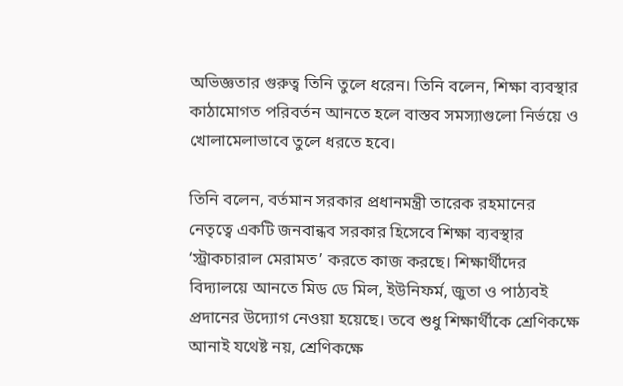অভিজ্ঞতার গুরুত্ব তিনি তুলে ধরেন। তিনি বলেন, শিক্ষা ব্যবস্থার কাঠামোগত পরিবর্তন আনতে হলে বাস্তব সমস্যাগুলো নির্ভয়ে ও খোলামেলাভাবে তুলে ধরতে হবে।

তিনি বলেন, বর্তমান সরকার প্রধানমন্ত্রী তারেক রহমানের নেতৃত্বে একটি জনবান্ধব সরকার হিসেবে শিক্ষা ব্যবস্থার ‘স্ট্রাকচারাল মেরামত’ করতে কাজ করছে। শিক্ষার্থীদের বিদ্যালয়ে আনতে মিড ডে মিল, ইউনিফর্ম, জুতা ও পাঠ্যবই প্রদানের উদ্যোগ নেওয়া হয়েছে। তবে শুধু শিক্ষার্থীকে শ্রেণিকক্ষে আনাই যথেষ্ট নয়, শ্রেণিকক্ষে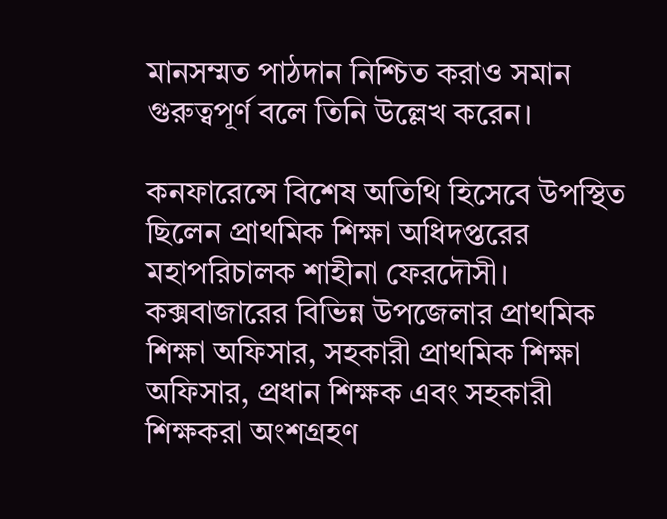মানসম্মত পাঠদান নিশ্চিত করাও সমান গুরুত্বপূর্ণ বলে তিনি উল্লেখ করেন।

কনফারেন্সে বিশেষ অতিথি হিসেবে উপস্থিত ছিলেন প্রাথমিক শিক্ষা অধিদপ্তরের মহাপরিচালক শাহীনা ফেরদৌসী। কক্সবাজারের বিভিন্ন উপজেলার প্রাথমিক শিক্ষা অফিসার, সহকারী প্রাথমিক শিক্ষা অফিসার, প্রধান শিক্ষক এবং সহকারী শিক্ষকরা অংশগ্রহণ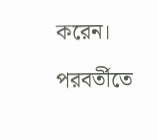করেন।

পরবর্তীতে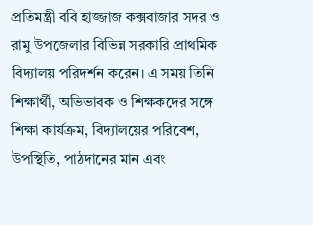প্রতিমন্ত্রী ববি হাজ্জাজ কক্সবাজার সদর ও রামু উপজেলার বিভিন্ন সরকারি প্রাথমিক বিদ্যালয় পরিদর্শন করেন। এ সময় তিনি শিক্ষার্থী, অভিভাবক ও শিক্ষকদের সঙ্গে শিক্ষা কার্যক্রম, বিদ্যালয়ের পরিবেশ, উপস্থিতি, পাঠদানের মান এবং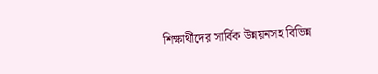শিক্ষার্থীদের সার্বিক উন্নয়নসহ বিভিন্ন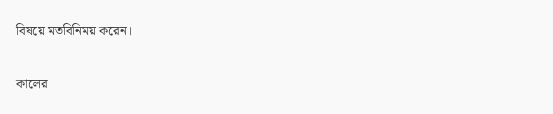বিষয়ে মতবিনিময় করেন।

কালের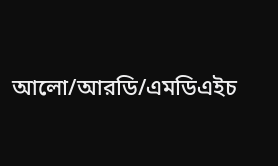আলো/আরডি/এমডিএইচ